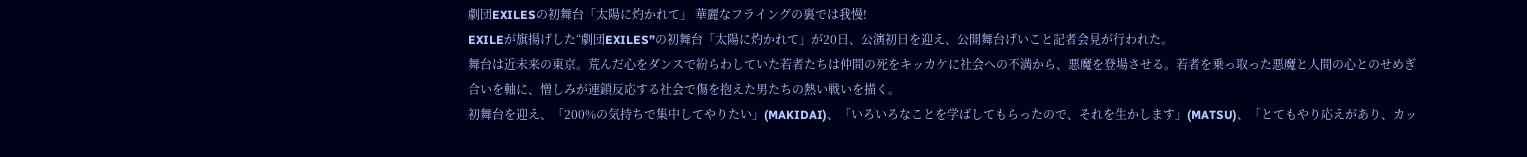劇団EXILESの初舞台「太陽に灼かれて」 華麗なフライングの裏では我慢!
EXILEが旗揚げした“劇団EXILES”の初舞台「太陽に灼かれて」が20日、公演初日を迎え、公開舞台げいこと記者会見が行われた。
舞台は近未来の東京。荒んだ心をダンスで紛らわしていた若者たちは仲間の死をキッカケに社会への不満から、悪魔を登場させる。若者を乗っ取った悪魔と人間の心とのせめぎ合いを軸に、憎しみが連鎖反応する社会で傷を抱えた男たちの熱い戦いを描く。
初舞台を迎え、「200%の気持ちで集中してやりたい」(MAKIDAI)、「いろいろなことを学ばしてもらったので、それを生かします」(MATSU)、「とてもやり応えがあり、カッ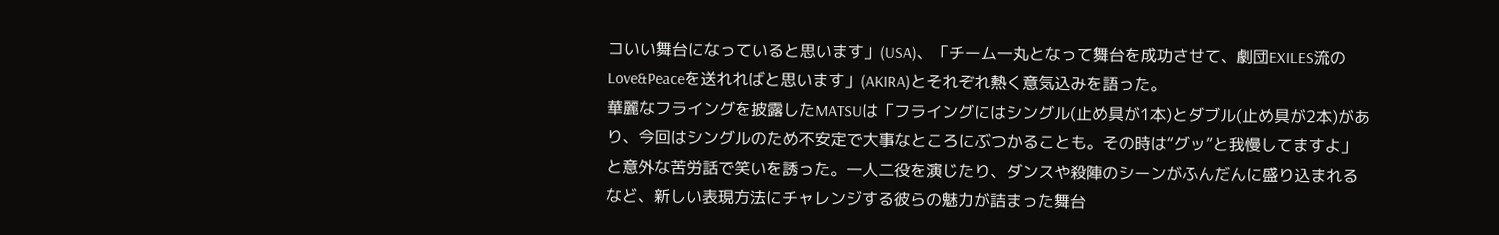コいい舞台になっていると思います」(USA)、「チーム一丸となって舞台を成功させて、劇団EXILES流のLove&Peaceを送れればと思います」(AKIRA)とそれぞれ熱く意気込みを語った。
華麗なフライングを披露したMATSUは「フライングにはシングル(止め具が1本)とダブル(止め具が2本)があり、今回はシングルのため不安定で大事なところにぶつかることも。その時は“グッ”と我慢してますよ」と意外な苦労話で笑いを誘った。一人二役を演じたり、ダンスや殺陣のシーンがふんだんに盛り込まれるなど、新しい表現方法にチャレンジする彼らの魅力が詰まった舞台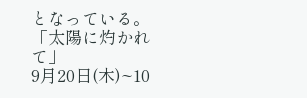となっている。
「太陽に灼かれて」
9月20日(木)~10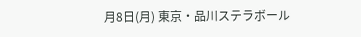月8日(月) 東京・品川ステラボール